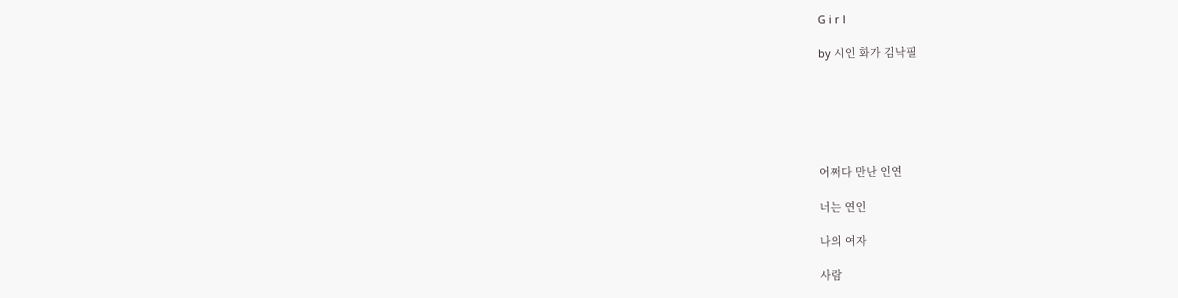G i r l

by 시인 화가 김낙필






어쩌다 만난 인연

너는 연인

나의 여자

사람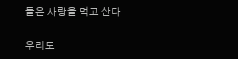들은 사랑을 먹고 산다

우리도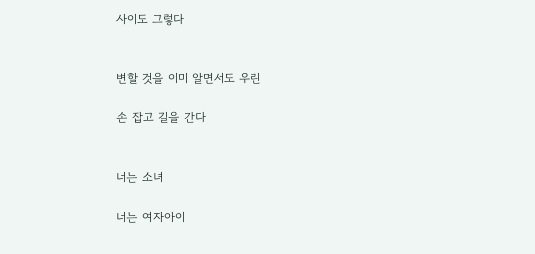사이도 그렇다


변할 것을 이미 알면서도 우린

손 잡고 길을 간다


너는 소녀

너는 여자아이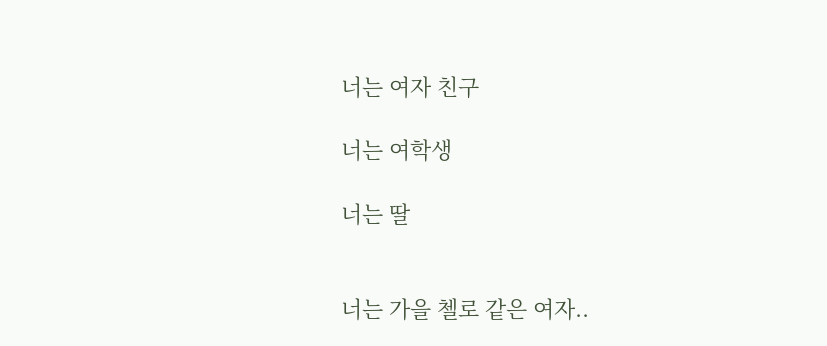너는 여자 친구

너는 여학생

너는 딸


너는 가을 첼로 같은 여자..